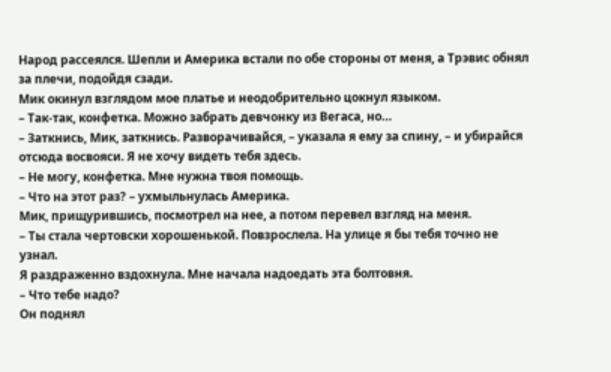Народ рассеялся. Шепли и Америка встали по обе стороны от меня, а Трэвис обнял за плечи, подойдя сзади.
Мик окинул взглядом мое платье и неодобрительно цокнул языком.
– Так-так, конфетка. Можно забрать девчонку из Вегаса, но…
– Заткнись, Мик, заткнись. Разворачивайся, – указала я ему за спину, – и убирайся отсюда восвояси. Я не хочу видеть тебя здесь.
– Не могу, конфетка. Мне нужна твоя помощь.
– Что на этот раз? – ухмыльнулась Америка.
Мик, прищурившись, посмотрел на нее, а потом перевел взгляд на меня.
– Ты стала чертовски хорошенькой. Повзрослела. На улице я бы тебя точно не узнал.
Я раздраженно вздохнула. Мне начала надоедать эта болтовня.
– Что тебе надо?
Он поднял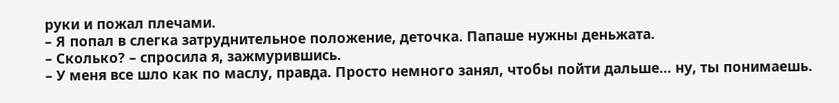руки и пожал плечами.
– Я попал в слегка затруднительное положение, деточка. Папаше нужны деньжата.
– Сколько? – спросила я, зажмурившись.
– У меня все шло как по маслу, правда. Просто немного занял, чтобы пойти дальше… ну, ты понимаешь.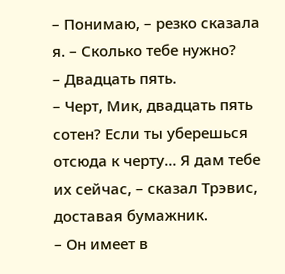– Понимаю, – резко сказала я. – Сколько тебе нужно?
– Двадцать пять.
– Черт, Мик, двадцать пять сотен? Если ты уберешься отсюда к черту… Я дам тебе их сейчас, – сказал Трэвис, доставая бумажник.
– Он имеет в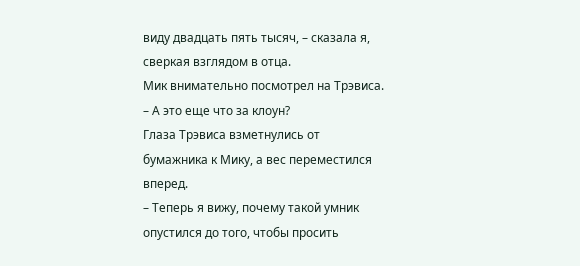виду двадцать пять тысяч, – сказала я, сверкая взглядом в отца.
Мик внимательно посмотрел на Трэвиса.
– А это еще что за клоун?
Глаза Трэвиса взметнулись от бумажника к Мику, а вес переместился вперед.
– Теперь я вижу, почему такой умник опустился до того, чтобы просить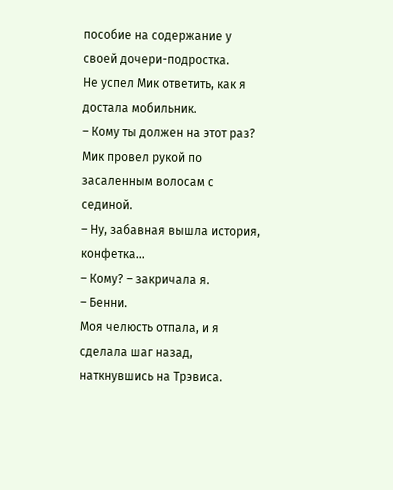пособие на содержание у своей дочери-подростка.
Не успел Мик ответить, как я достала мобильник.
– Кому ты должен на этот раз?
Мик провел рукой по засаленным волосам с сединой.
– Ну, забавная вышла история, конфетка…
– Кому? – закричала я.
– Бенни.
Моя челюсть отпала, и я сделала шаг назад, наткнувшись на Трэвиса.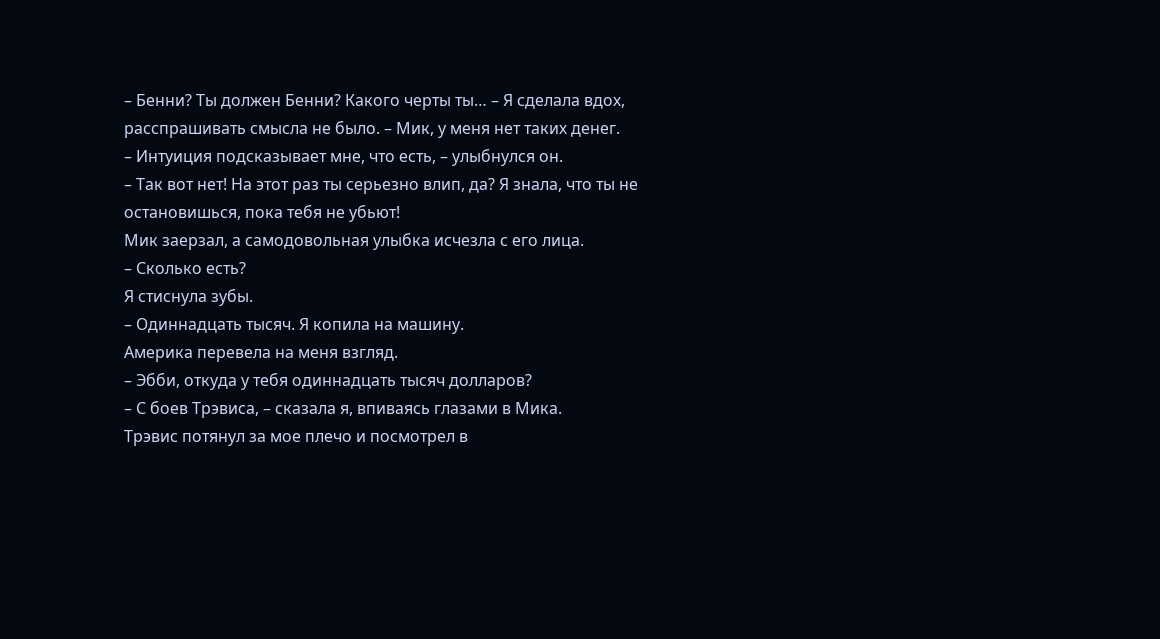– Бенни? Ты должен Бенни? Какого черты ты… – Я сделала вдох, расспрашивать смысла не было. – Мик, у меня нет таких денег.
– Интуиция подсказывает мне, что есть, – улыбнулся он.
– Так вот нет! На этот раз ты серьезно влип, да? Я знала, что ты не остановишься, пока тебя не убьют!
Мик заерзал, а самодовольная улыбка исчезла с его лица.
– Сколько есть?
Я стиснула зубы.
– Одиннадцать тысяч. Я копила на машину.
Америка перевела на меня взгляд.
– Эбби, откуда у тебя одиннадцать тысяч долларов?
– С боев Трэвиса, – сказала я, впиваясь глазами в Мика.
Трэвис потянул за мое плечо и посмотрел в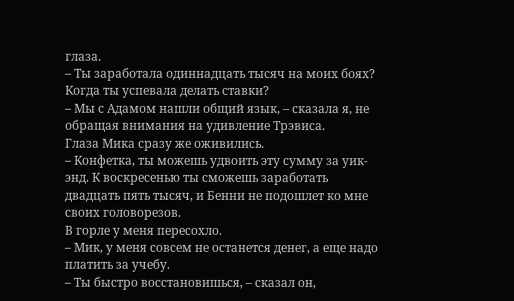глаза.
– Ты заработала одиннадцать тысяч на моих боях? Когда ты успевала делать ставки?
– Мы с Адамом нашли общий язык, – сказала я, не обращая внимания на удивление Трэвиса.
Глаза Мика сразу же оживились.
– Конфетка, ты можешь удвоить эту сумму за уик-энд. К воскресенью ты сможешь заработать двадцать пять тысяч, и Бенни не подошлет ко мне своих головорезов.
В горле у меня пересохло.
– Мик, у меня совсем не останется денег, а еще надо платить за учебу.
– Ты быстро восстановишься, – сказал он,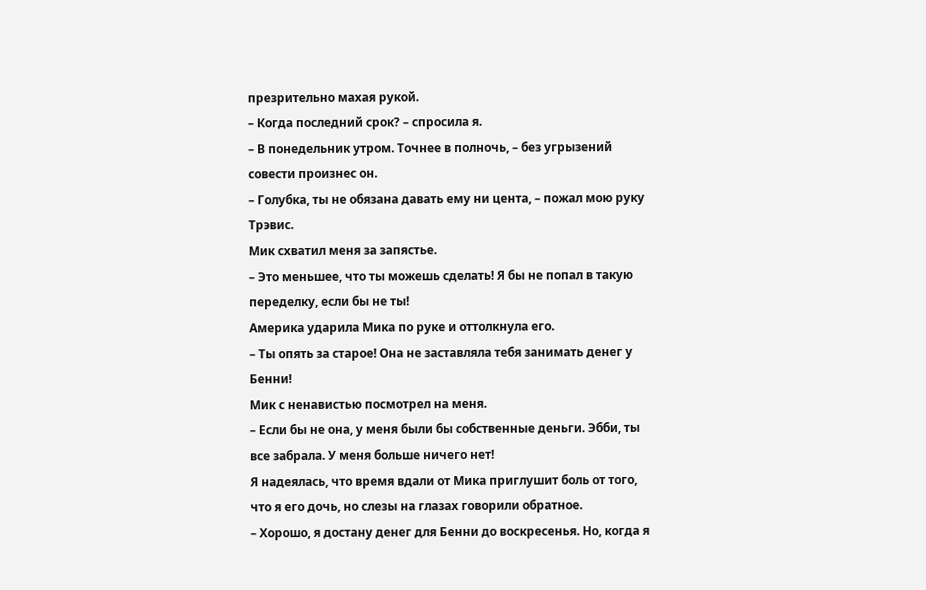презрительно махая рукой.
– Когда последний срок? – спросила я.
– В понедельник утром. Точнее в полночь, – без угрызений совести произнес он.
– Голубка, ты не обязана давать ему ни цента, – пожал мою руку Трэвис.
Мик схватил меня за запястье.
– Это меньшее, что ты можешь сделать! Я бы не попал в такую переделку, если бы не ты!
Америка ударила Мика по руке и оттолкнула его.
– Ты опять за старое! Она не заставляла тебя занимать денег у Бенни!
Мик с ненавистью посмотрел на меня.
– Если бы не она, у меня были бы собственные деньги. Эбби, ты все забрала. У меня больше ничего нет!
Я надеялась, что время вдали от Мика приглушит боль от того, что я его дочь, но слезы на глазах говорили обратное.
– Хорошо, я достану денег для Бенни до воскресенья. Но, когда я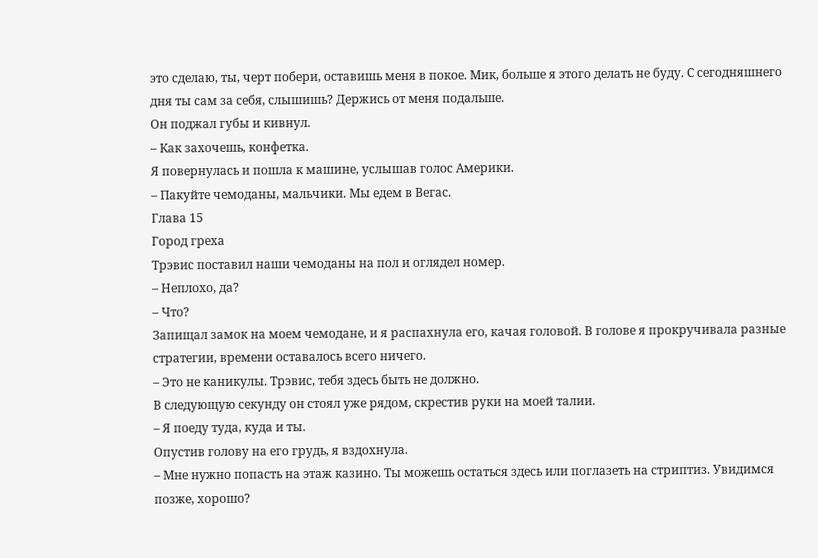это сделаю, ты, черт побери, оставишь меня в покое. Мик, больше я этого делать не буду. С сегодняшнего дня ты сам за себя, слышишь? Держись от меня подальше.
Он поджал губы и кивнул.
– Как захочешь, конфетка.
Я повернулась и пошла к машине, услышав голос Америки.
– Пакуйте чемоданы, мальчики. Мы едем в Вегас.
Глава 15
Город греха
Трэвис поставил наши чемоданы на пол и оглядел номер.
– Неплохо, да?
– Что?
Запищал замок на моем чемодане, и я распахнула его, качая головой. В голове я прокручивала разные стратегии, времени оставалось всего ничего.
– Это не каникулы. Трэвис, тебя здесь быть не должно.
В следующую секунду он стоял уже рядом, скрестив руки на моей талии.
– Я поеду туда, куда и ты.
Опустив голову на его грудь, я вздохнула.
– Мне нужно попасть на этаж казино. Ты можешь остаться здесь или поглазеть на стриптиз. Увидимся позже, хорошо?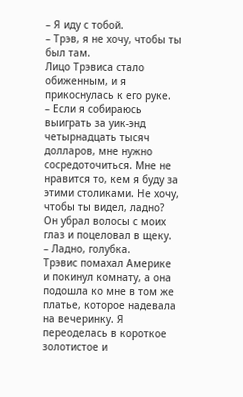– Я иду с тобой.
– Трэв, я не хочу, чтобы ты был там.
Лицо Трэвиса стало обиженным, и я прикоснулась к его руке.
– Если я собираюсь выиграть за уик-энд четырнадцать тысяч долларов, мне нужно сосредоточиться. Мне не нравится то, кем я буду за этими столиками. Не хочу, чтобы ты видел, ладно?
Он убрал волосы с моих глаз и поцеловал в щеку.
– Ладно, голубка.
Трэвис помахал Америке и покинул комнату, а она подошла ко мне в том же платье, которое надевала на вечеринку. Я переоделась в короткое золотистое и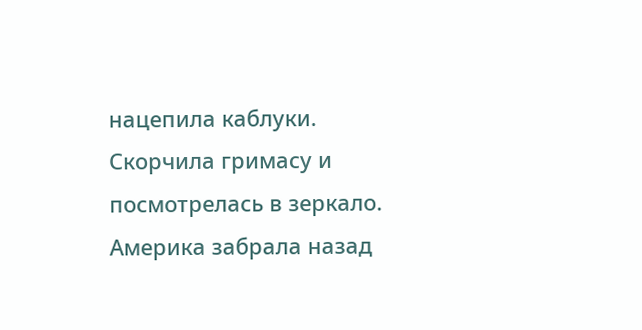нацепила каблуки. Скорчила гримасу и посмотрелась в зеркало. Америка забрала назад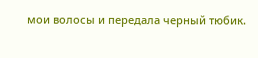мои волосы и передала черный тюбик.